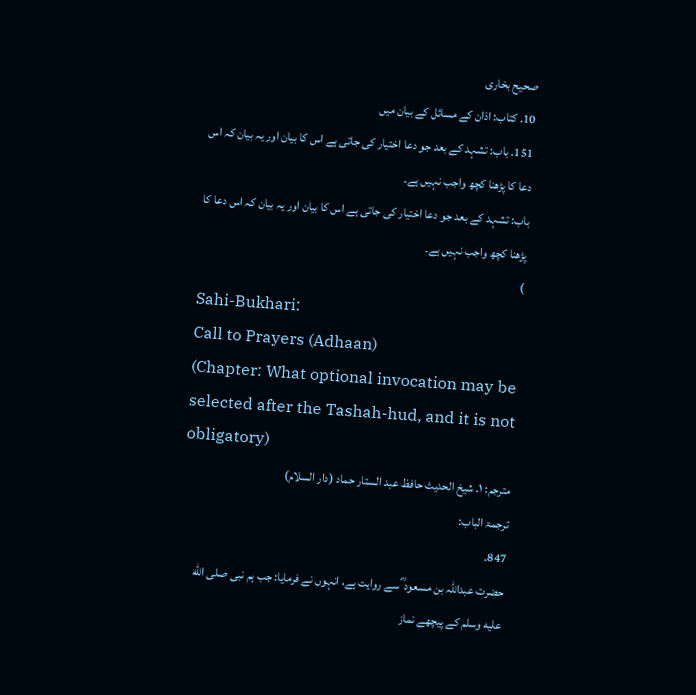صحیح بخاری
10. کتاب: اذان کے مسائل کے بیان میں
151. باب: تشہد کے بعد جو دعا اختیار کی جاتی ہے اس کا بیان اور یہ بیان کہ اس دعا کا پڑھنا کچھ واجب نہیں ہے۔
باب: تشہد کے بعد جو دعا اختیار کی جاتی ہے اس کا بیان اور یہ بیان کہ اس دعا کا پڑھنا کچھ واجب نہیں ہے۔
)
Sahi-Bukhari:
Call to Prayers (Adhaan)
(Chapter: What optional invocation may be selected after the Tashah-hud, and it is not obligatory)
مترجم: ١. شیخ الحدیث حافظ عبد الستار حماد (دار السلام)
ترجمۃ الباب:
847.
حضرت عبداللہ بن مسعود ؓ سے روایت ہے، انہوں نے فرمایا: جب ہم نبی صلى الله عليه وسلم کے پیچھے نماز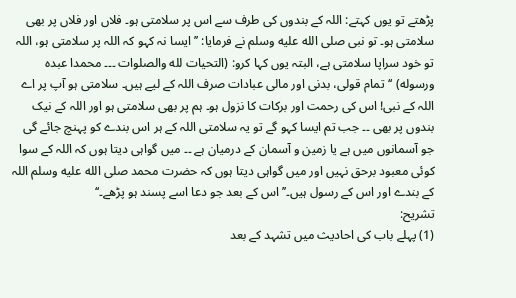پڑھتے تو یوں کہتے: اللہ کے بندوں کی طرف سے اس پر سلامتی ہو۔ فلاں اور فلاں پر بھی سلامتی ہو۔ تو نبی صلى الله عليه وسلم نے فرمایا: ’’ایسا نہ کہو کہ اللہ پر سلامتی ہو، اللہ تو خود سراپا سلامتی ہے، البتہ یوں کہا کرو: (التحيات لله والصلوات ۔۔۔ محمدا عبده ورسوله) ‘‘تمام قولی، بدنی اور مالی عبادات صرف اللہ کے لیے ہیں۔ سلامتی ہو آپ پر اے اللہ کے نبی! اس کی رحمت اور برکات کا نزول ہو۔ ہم پر بھی سلامتی ہو اور اللہ کے نیک بندوں پر بھی ۔۔ جب تم ایسا کہو گے تو یہ سلامتی اللہ کے ہر اس بندے کو پہنچ جائے گی جو آسمانوں میں ہے یا زمین و آسمان کے درمیان ہے ۔۔ میں گواہی دیتا ہوں کہ اللہ کے سوا کوئی معبود برحق نہیں اور میں گواہی دیتا ہوں کہ حضرت محمد صلى الله عليه وسلم اللہ کے بندے اور اس کے رسول ہیں۔’’ اس کے بعد جو دعا اسے پسند ہو پڑھے۔‘‘
تشریح:
(1) پہلے باب کی احادیث میں تشہد کے بعد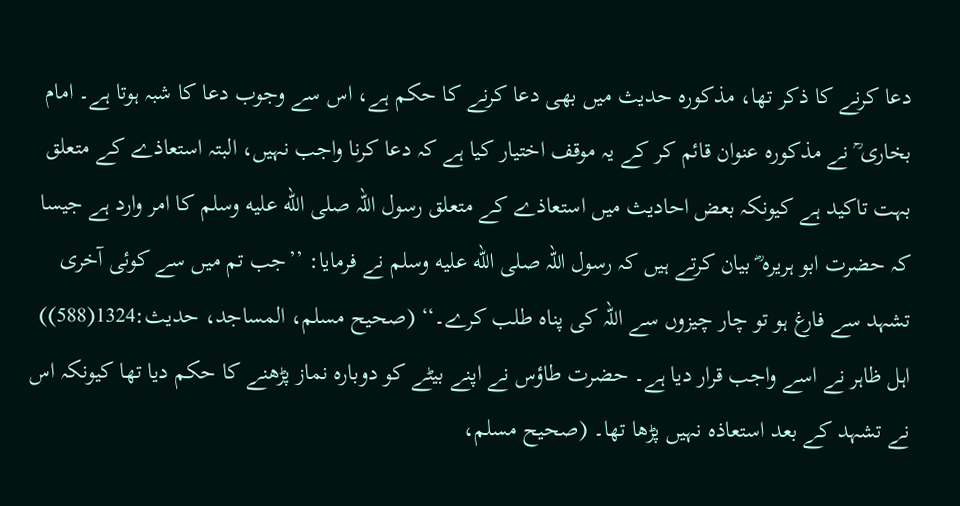دعا کرنے کا ذکر تھا، مذکورہ حدیث میں بھی دعا کرنے کا حکم ہے، اس سے وجوب دعا کا شبہ ہوتا ہے۔ امام بخاری ؒ نے مذکورہ عنوان قائم کر کے یہ موقف اختیار کیا ہے کہ دعا کرنا واجب نہیں، البتہ استعاذے کے متعلق بہت تاکید ہے کیونکہ بعض احادیث میں استعاذے کے متعلق رسول اللہ صلى الله عليه وسلم کا امر وارد ہے جیسا کہ حضرت ابو ہریرہ ؓ بیان کرتے ہیں کہ رسول اللہ صلى الله عليه وسلم نے فرمایا: ’’جب تم میں سے کوئی آخری تشہد سے فارغ ہو تو چار چیزوں سے اللہ کی پناہ طلب کرے۔‘‘ (صحیح مسلم، المساجد، حدیث:1324(588)) اہل ظاہر نے اسے واجب قرار دیا ہے۔ حضرت طاؤس نے اپنے بیٹے کو دوبارہ نماز پڑھنے کا حکم دیا تھا کیونکہ اس نے تشہد کے بعد استعاذہ نہیں پڑھا تھا۔ (صحیح مسلم،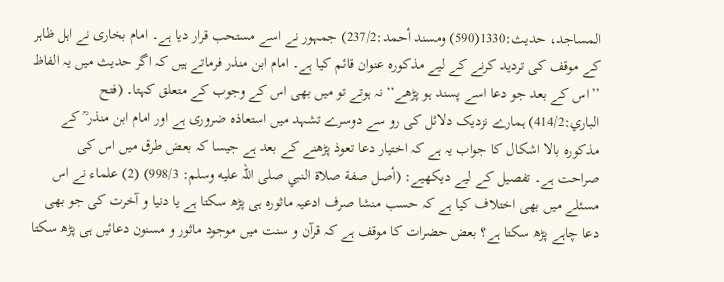المساجد، حدیث:1330(590) ومسند أحمد:237/2) جمہور نے اسے مستحب قرار دیا ہے۔ امام بخاری نے اہل ظاہر کے موقف کی تردید کرنے کے لیے مذکورہ عنوان قائم کیا ہے۔ امام ابن منذر فرماتے ہیں کہ اگر حدیث میں یہ الفاظ ’’اس کے بعد جو دعا اسے پسند ہو پڑھے‘‘ نہ ہوتے تو میں بھی اس کے وجوب کے متعلق کہتا۔ (فتح الباري:414/2) ہمارے نزدیک دلائل کی رو سے دوسرے تشہد میں استعاذہ ضروری ہے اور امام ابن منذر ؒ کے مذکورہ بالا اشکال کا جواب یہ ہے کہ اختیار دعا تعوذ پڑھنے کے بعد ہے جیسا کہ بعض طرق میں اس کی صراحت ہے۔ تفصیل کے لیے دیکھیے: (أصل صفة صلاة النبي صلی اللہ علیه وسلم: 998/3) (2) علماء نے اس مسئلے میں بھی اختلاف کیا ہے کہ حسب منشا صرف ادعیہ ماثورہ ہی پڑھ سکتا ہے یا دنیا و آخرت کی جو بھی دعا چاہے پڑھ سکتا ہے؟ بعض حضرات کا موقف ہے کہ قرآن و سنت میں موجود ماثور و مسنون دعائیں ہی پڑھ سکتا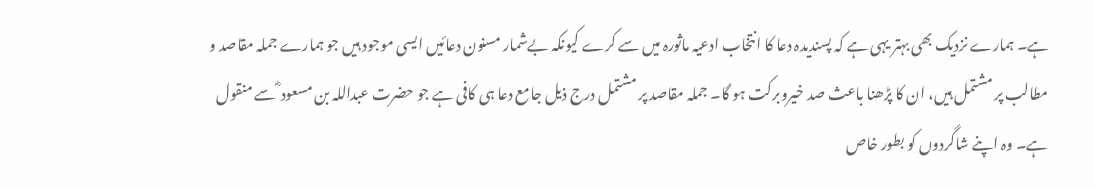ہے۔ ہمارے نزدیک بھی بہتر یہی ہے کہ پسندیدہ دعا کا انتخاب ادعیہ ماثورہ میں سے کرے کیونکہ بےشمار مسنون دعائیں ایسی موجود ہیں جو ہمارے جملہ مقاصد و مطالب پر مشتمل ہیں، ان کا پڑھنا باعث صد خیروبرکت ہو گا۔ جملہ مقاصد پر مشتمل درج ذیل جامع دعا ہی کافی ہے جو حضرت عبداللہ بن مسعود ؓ سے منقول ہے۔ وہ اپنے شاگردوں کو بطور خاص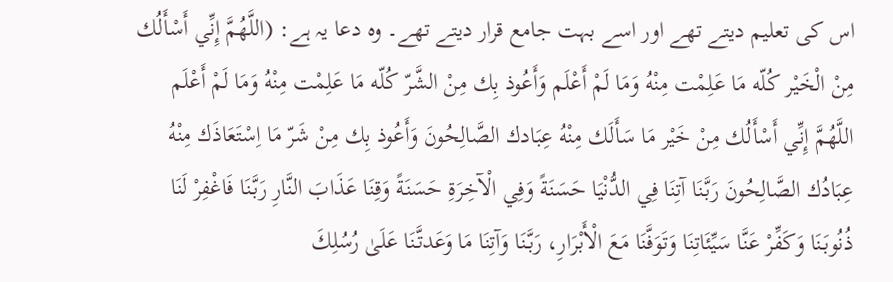اس کی تعلیم دیتے تھے اور اسے بہت جامع قرار دیتے تھے۔ وہ دعا یہ ہے: (اللَّهُمَّ إِنِّي أَسْأَلُك مِنْ الْخَيْر كُلّه مَا عَلِمْت مِنْهُ وَمَا لَمْ أَعْلَم وَأَعُوذ بِك مِنْ الشَّرّ كُلّه مَا عَلِمْت مِنْهُ وَمَا لَمْ أَعْلَم اللَّهُمَّ إِنِّي أَسْأَلُك مِنْ خَيْر مَا سَأَلَك مِنْهُ عِبَادك الصَّالِحُونَ وَأَعُوذ بِك مِنْ شَرّ مَا اِسْتَعَاذَك مِنْهُ عِبَادُك الصَّالِحُونَ رَبَّنَا آتِنَا فِي الدُّنْيَا حَسَنَةً وَفِي الْآخِرَةِ حَسَنَةً وَقِنَا عَذَابَ النَّارِ رَبَّنَا فَاغْفِرْ لَنَا ذُنُوبَنَا وَكَفِّرْ عَنَّا سَيِّئَاتِنَا وَتَوَفَّنَا مَعَ الْأَبْرَارِ، رَبَّنَا وَآتِنَا مَا وَعَدتَّنَا عَلَىٰ رُسُلِكَ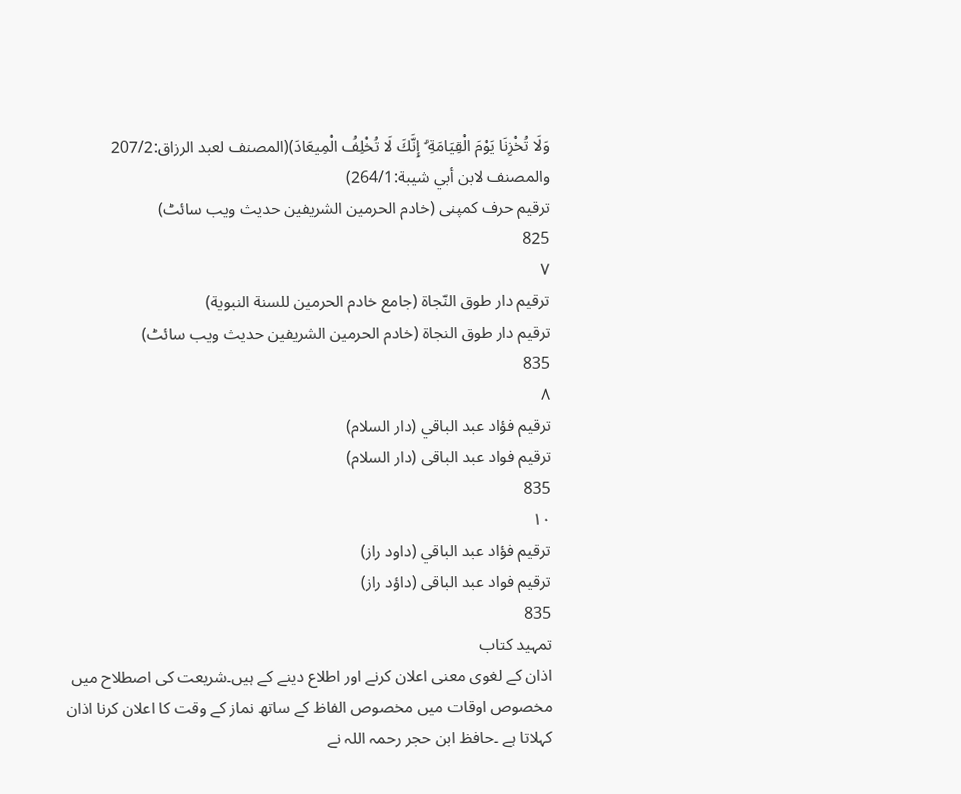وَلَا تُخْزِنَا يَوْمَ الْقِيَامَةِ ۗ إِنَّكَ لَا تُخْلِفُ الْمِيعَادَ)(المصنف لعبد الرزاق:207/2 والمصنف لابن أبي شیبة:264/1)
ترقیم حرف کمپنی (خادم الحرمین الشریفین حدیث ویب سائٹ)
825
٧
ترقيم دار طوق النّجاة (جامع خادم الحرمين للسنة النبوية)
ترقیم دار طوق النجاۃ (خادم الحرمین الشریفین حدیث ویب سائٹ)
835
٨
ترقيم فؤاد عبد الباقي (دار السلام)
ترقیم فواد عبد الباقی (دار السلام)
835
١٠
ترقيم فؤاد عبد الباقي (داود راز)
ترقیم فواد عبد الباقی (داؤد راز)
835
تمہید کتاب
اذان کے لغوی معنی اعلان کرنے اور اطلاع دینے کے ہیں۔شریعت کی اصطلاح میں مخصوص اوقات میں مخصوص الفاظ کے ساتھ نماز کے وقت کا اعلان کرنا اذان کہلاتا ہے ۔حافظ ابن حجر رحمہ اللہ نے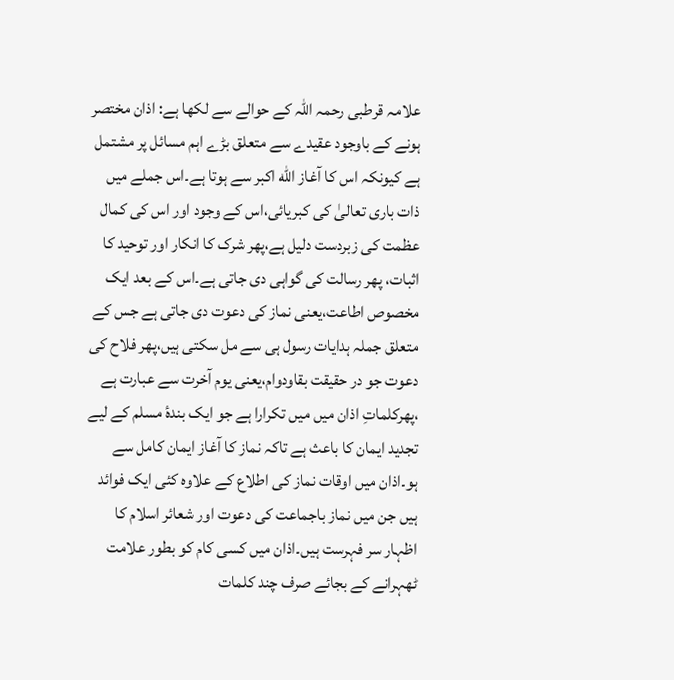علامہ قرطبی رحمہ اللہ کے حوالے سے لکھا ہے: اذان مختصر ہونے کے باوجود عقیدے سے متعلق بڑے اہم مسائل پر مشتمل ہے کیونکہ اس کا آغاز الله اكبر سے ہوتا ہے۔اس جملے میں ذات باری تعالیٰ کی کبریائی،اس کے وجود اور اس کی کمال عظمت کی زبردست دلیل ہے،پھر شرک کا انکار اور توحید کا اثبات، پھر رسالت کی گواہی دی جاتی ہے۔اس کے بعد ایک مخصوص اطاعت،یعنی نماز کی دعوت دی جاتی ہے جس کے متعلق جملہ ہدایات رسول ہی سے مل سکتی ہیں،پھر فلاح کی دعوت جو در حقیقت بقاودوام،یعنی یوم آخرت سے عبارت ہے ،پھرکلماتِ اذان میں میں تکرارا ہے جو ایک بندۂ مسلم کے لیے تجدید ایمان کا باعث ہے تاکہ نماز کا آغاز ایمان کامل سے ہو۔اذان میں اوقات نماز کی اطلاع کے علاوہ کئی ایک فوائد ہیں جن میں نماز باجماعت کی دعوت اور شعائر اسلام کا اظہار سر فہرست ہیں۔اذان میں کسی کام کو بطور علامت ٹھہرانے کے بجائے صرف چند کلمات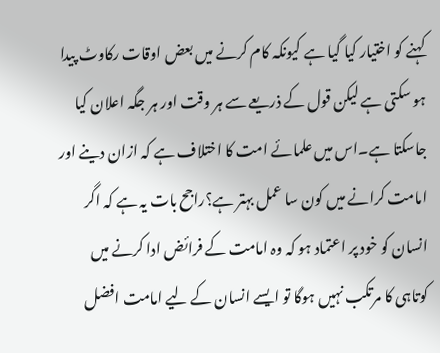کہنے کو اختیار کیا گیا ہے کیونکہ کام کرنے میں بعض اوقات رکاوٹ پیدا ہو سکتی ہے لیکن قول کے ذریعے سے ہر وقت اور ہر جگہ اعلان کیا جاسکتا ہے۔اس میں علمائے امت کا اختلاف ہے کہ ازان دینے اور امامت کرانے میں کون سا عمل بہتر ہے؟راجح بات یہ ہے کہ اگر انسان کو خود پر اعتماد ہو کہ وہ امامت کے فرائض ادا کرنے میں کوتاہی کا مرتکب نہیں ہوگا تو ایسے انسان کے لیے امامت افضل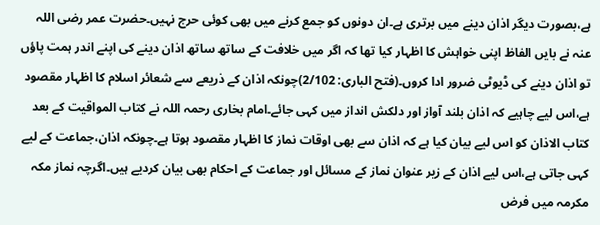ہے،بصورت دیگر اذان دینے میں برتری ہے۔ان دونوں کو جمع کرنے میں بھی کوئی حرج نہیں۔حضرت عمر رضی اللہ عنہ نے بایں الفاظ اپنی خواہش کا اظہار کیا تھا کہ اگر میں خلافت کے ساتھ ساتھ اذان دینے کی اپنے اندر ہمت پاؤں تو اذان دینے کی ڈیوٹی ضرور ادا کروں۔(فتح الباری: 2/102)چونکہ اذان کے ذریعے سے شعائر اسلام کا اظہار مقصود ہے،اس لیے چاہیے کہ اذان بلند آواز اور دلکش انداز میں کہی جائے۔امام بخاری رحمہ اللہ نے کتاب المواقیت کے بعد کتاب الاذان کو اس لیے بیان کیا ہے کہ اذان سے بھی اوقات نماز کا اظہار مقصود ہوتا ہے۔چونکہ اذان،جماعت کے لیے کہی جاتی ہے،اس لیے اذان کے زیر عنوان نماز کے مسائل اور جماعت کے احکام بھی بیان کردیے ہیں۔اگرچہ نماز مکہ مکرمہ میں فرض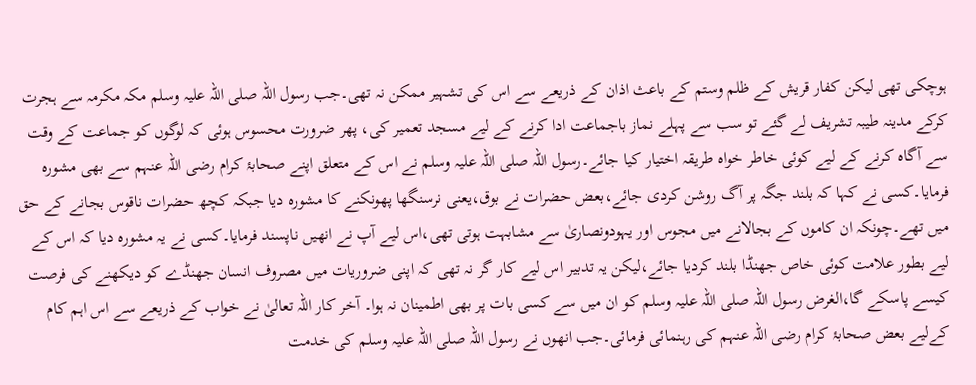ہوچکی تھی لیکن کفار قریش کے ظلم وستم کے باعث اذان کے ذریعے سے اس کی تشہیر ممکن نہ تھی۔جب رسول اللہ صلی اللہ علیہ وسلم مکہ مکرمہ سے ہجرت کرکے مدینہ طیبہ تشریف لے گئے تو سب سے پہلے نماز باجماعت ادا کرنے کے لیے مسجد تعمیر کی، پھر ضرورت محسوس ہوئی کہ لوگوں کو جماعت کے وقت سے آگاہ کرنے کے لیے کوئی خاطر خواہ طریقہ اختیار کیا جائے۔رسول اللہ صلی اللہ علیہ وسلم نے اس کے متعلق اپنے صحابۂ کرام رضی اللہ عنہم سے بھی مشورہ فرمایا۔کسی نے کہا کہ بلند جگہ پر آگ روشن کردی جائے،بعض حضرات نے بوق،یعنی نرسنگھا پھونکنے کا مشورہ دیا جبکہ کچھ حضرات ناقوس بجانے کے حق میں تھے۔چونکہ ان کاموں کے بجالانے میں مجوس اور یہودونصاریٰ سے مشابہت ہوتی تھی،اس لیے آپ نے انھیں ناپسند فرمایا۔کسی نے یہ مشورہ دیا کہ اس کے لیے بطور علامت کوئی خاص جھنڈا بلند کردیا جائے،لیکن یہ تدبیر اس لیے کار گر نہ تھی کہ اپنی ضروریات میں مصروف انسان جھنڈے کو دیکھنے کی فرصت کیسے پاسکے گا،الغرض رسول اللہ صلی اللہ علیہ وسلم کو ان میں سے کسی بات پر بھی اطمینان نہ ہوا۔ آخر کار اللہ تعالیٰ نے خواب کے ذریعے سے اس اہم کام کےلیے بعض صحابۂ کرام رضی اللہ عنہم کی رہنمائی فرمائی۔جب انھوں نے رسول اللہ صلی اللہ علیہ وسلم کی خدمت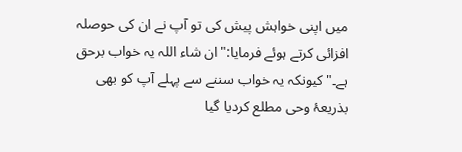میں اپنی خواہش پیش کی تو آپ نے ان کی حوصلہ افزائی کرتے ہوئے فرمایا:"ان شاء اللہ یہ خواب برحق ہے۔"کیونکہ یہ خواب سننے سے پہلے آپ کو بھی بذریعۂ وحی مطلع کردیا گیا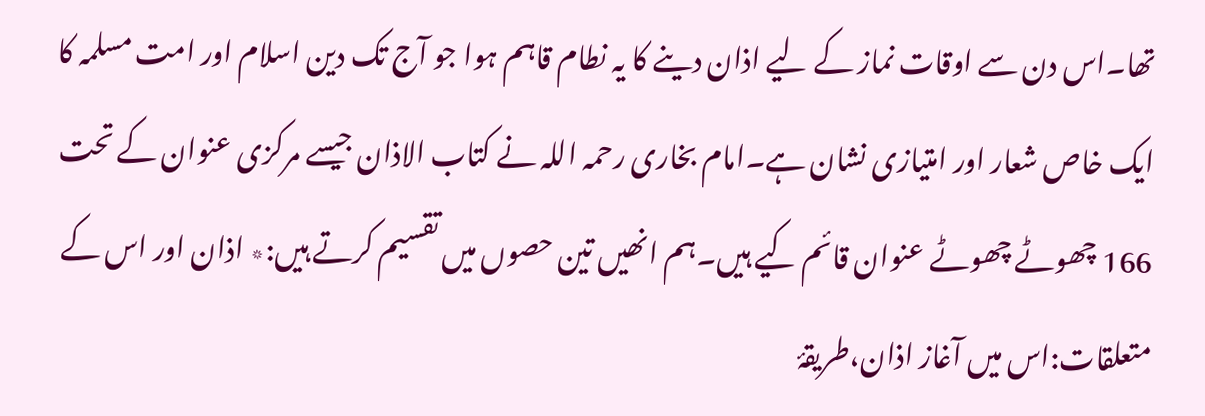تھا۔اس دن سے اوقات نماز کے لیے اذان دینے کا یہ نطام قاہم ہوا جو آج تک دین اسلام اور امت مسلمہ کا ایک خاص شعار اور امتیازی نشان ہے۔امام بخاری رحمہ اللہ نے کتاب الاذان جیسے مرکزی عنوان کے تحت 166 چھوٹے چھوٹے عنوان قائم کیے ہیں۔ہم انھیں تین حصوں میں تقسیم کرتے ہیں:٭ اذان اور اس کے متعلقات:اس میں آغاز اذان،طریقۂ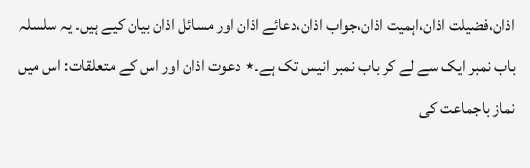اذان،فضیلت اذان،اہمیت اذان،جواب اذان،دعائے اذان اور مسائل اذان بیان کیے ہیں۔ یہ سلسلہ باب نمبر ایک سے لے کر باب نمبر انیس تک ہے۔٭ دعوت اذان اور اس کے متعلقات: اس میں نماز باجماعت کی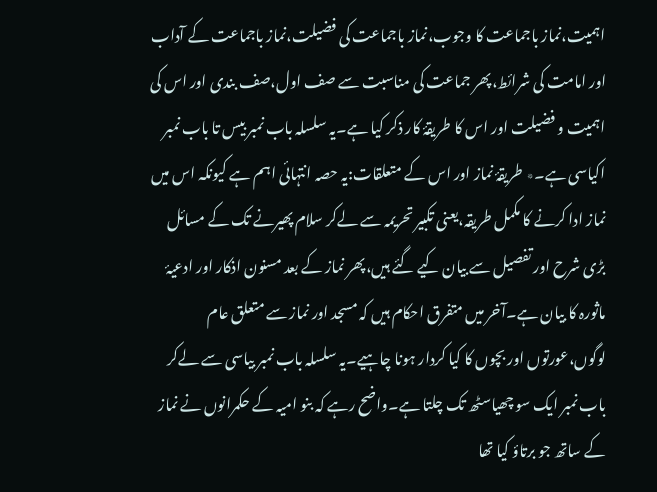اہمیت،نماز باجماعت کا وجوب،نماز باجماعت کی فضیلت،نماز باجماعت کے آداب اور امامت کی شرائط،پھر جماعت کی مناسبت سے صف اول،صف بندی اور اس کی اہمیت و فضیلت اور اس کا طریقۂ کار ذکر کیا ہے۔یہ سلسلہ باب نمبر بیس تا باب نمبر اکیاسی ہے۔٭ طریقۂ نماز اور اس کے متعلقات:یہ حصہ انتہائی اہم ہے کیونکہ اس میں نماز ادا کرنے کا مکمل طریقہ،یعنی تکبیر تحریمہ سے لےکر سلام پھیرنے تک کے مسائل بڑی شرح اور تفصیل سے بیان کیے گئے ہیں،پھر نماز کے بعد مسنون اذکار اور ادعیۂ ماثورہ کا بیان ہے۔آخر میں متفرق احکام ہیں کہ مسجد اور نماز سے متعلق عام لوگوں،عورتوں اور بچوں کا کیا کردار ہونا چاہیے۔یہ سلسلہ باب نمبر بیاسی سے لےکر باب نمبر ایک سو چھیاسٹھ تک چلتا ہے۔واضح رہے کہ بنو امیہ کے حکمرانوں نے نماز کے ساتھ جو برتاؤ کیا تھا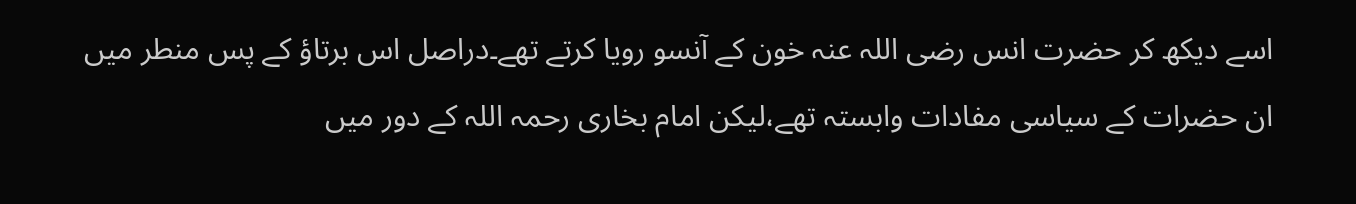اسے دیکھ کر حضرت انس رضی اللہ عنہ خون کے آنسو رویا کرتے تھے۔دراصل اس برتاؤ کے پس منطر میں ان حضرات کے سیاسی مفادات وابستہ تھے،لیکن امام بخاری رحمہ اللہ کے دور میں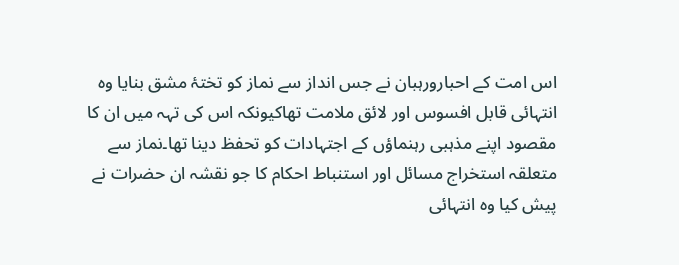اس امت کے احبارورہبان نے جس انداز سے نماز کو تختۂ مشق بنایا وہ انتہائی قابل افسوس اور لائق ملامت تھاکیونکہ اس کی تہہ میں ان کا مقصود اپنے مذہبی رہنماؤں کے اجتہادات کو تحفظ دینا تھا۔نماز سے متعلقہ استخراج مسائل اور استنباط احکام کا جو نقشہ ان حضرات نے پیش کیا وہ انتہائی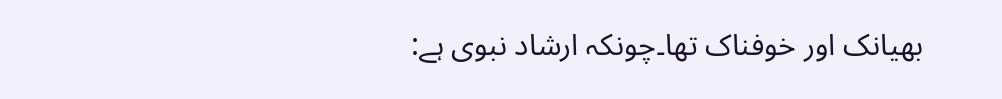بھیانک اور خوفناک تھا۔چونکہ ارشاد نبوی ہے: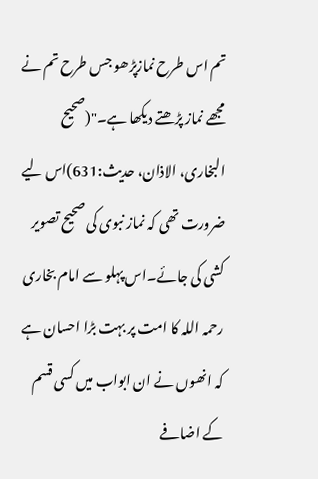تم اس طرح نمازپڑھو جس طرح تم نے مجھے نماز پڑھتے دیکھا ہے۔"(صحیح البخاری، الاذان، حدیث:631)اس لیے ضرورت تھی کہ نماز نبوی کی صحیح تصویر کشی کی جائے۔اس پہلو سے امام بخاری رحمہ اللہ کا امت پر بہت بڑا احسان ہے کہ انھوں نے ان ابواب میں کسی قسم کے اضافے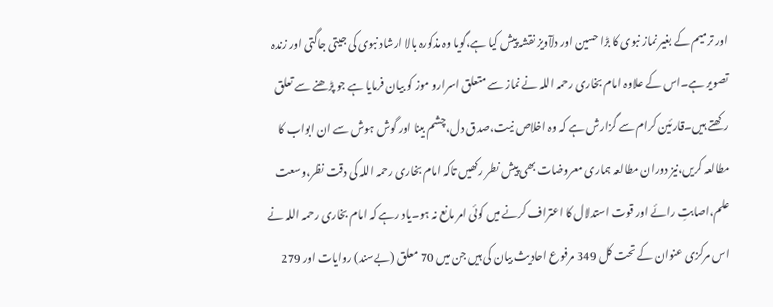اور ترمیم کے بغیر نماز نبوی کا بڑا حسین اور دلآویز نقشہ پیش کیا ہے،گویا وہ مذکورہ بالا ارشاد نبوی کی جیتی جاگتی اور زندہ تصویر ہے۔اس کے علاوہ امام بخاری رحمہ اللہ نے نماز سے متعلق اسرارو موز کو بیان فرمایا ہے جو پڑھنے سے تعلق رکھتے ہیں۔قارئین کرام سے گزارش ہے کہ وہ اخلاص نیت،صدق دل،چشم بینا اور گوش ہوش سے ان ابواب کا مطالعہ کریں،نیز دوران مطالعہ ہماری معروضات بھی پیش نطر رکھیں تاکہ امام بخاری رحمہ اللہ کی دقت نظر،وسعت علم،اصابتِ رائے اور قوت استدلال کا اعتراف کرنے میں کوئی امر مانع نہ ہو۔یاد رہے کہ امام بخاری رحمہ اللہ نے اس مرکزی عنوان کے تحت کل 349 مرفوع احادیث بیان کی ہیں جن میں 70 معلق (بےسند) روایات اور 279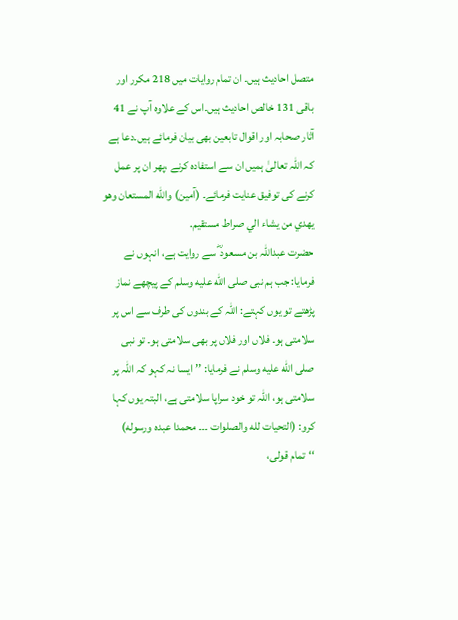متصل احادیث ہیں۔ ان تمام روایات میں 218 مکرر اور باقی 131 خالص احادیث ہیں۔اس کے علاوہ آپ نے 41 آثار صحابہ اور اقوال تابعین بھی بیان فرمائے ہیں۔دعا ہے کہ اللہ تعالیٰ ہمیں ان سے استفادہ کرنے ،پھر ان پر عمل کرنے کی توفیق عنایت فرمائے۔ (آمين) والله المستعان وهو يهدي من يشاء الي صراط مستقيم.
حضرت عبداللہ بن مسعود ؓ سے روایت ہے، انہوں نے فرمایا: جب ہم نبی صلى الله عليه وسلم کے پیچھے نماز پڑھتے تو یوں کہتے: اللہ کے بندوں کی طرف سے اس پر سلامتی ہو۔ فلاں اور فلاں پر بھی سلامتی ہو۔ تو نبی صلى الله عليه وسلم نے فرمایا: ’’ایسا نہ کہو کہ اللہ پر سلامتی ہو، اللہ تو خود سراپا سلامتی ہے، البتہ یوں کہا کرو: (التحيات لله والصلوات ۔۔۔ محمدا عبده ورسوله) ‘‘تمام قولی،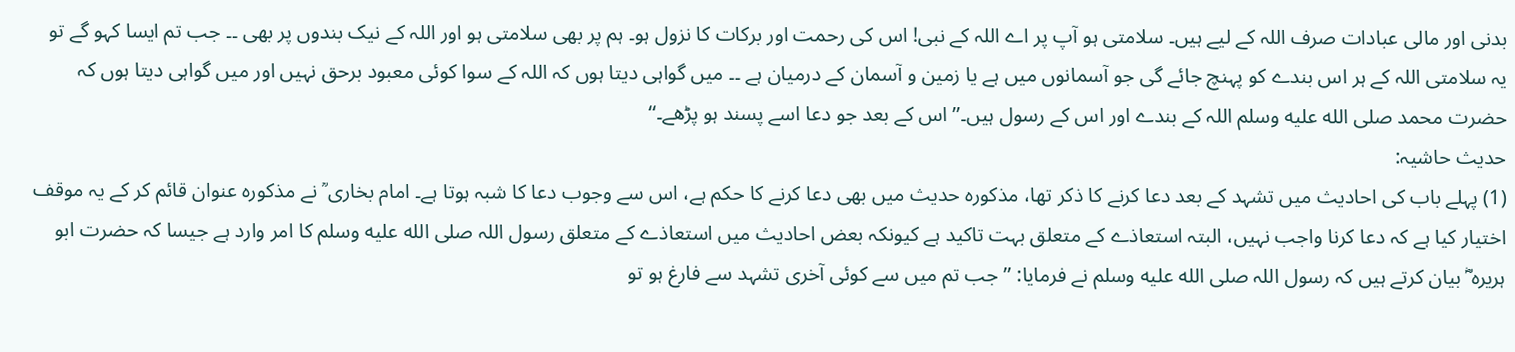بدنی اور مالی عبادات صرف اللہ کے لیے ہیں۔ سلامتی ہو آپ پر اے اللہ کے نبی! اس کی رحمت اور برکات کا نزول ہو۔ ہم پر بھی سلامتی ہو اور اللہ کے نیک بندوں پر بھی ۔۔ جب تم ایسا کہو گے تو یہ سلامتی اللہ کے ہر اس بندے کو پہنچ جائے گی جو آسمانوں میں ہے یا زمین و آسمان کے درمیان ہے ۔۔ میں گواہی دیتا ہوں کہ اللہ کے سوا کوئی معبود برحق نہیں اور میں گواہی دیتا ہوں کہ حضرت محمد صلى الله عليه وسلم اللہ کے بندے اور اس کے رسول ہیں۔’’ اس کے بعد جو دعا اسے پسند ہو پڑھے۔‘‘
حدیث حاشیہ:
(1) پہلے باب کی احادیث میں تشہد کے بعد دعا کرنے کا ذکر تھا، مذکورہ حدیث میں بھی دعا کرنے کا حکم ہے، اس سے وجوب دعا کا شبہ ہوتا ہے۔ امام بخاری ؒ نے مذکورہ عنوان قائم کر کے یہ موقف اختیار کیا ہے کہ دعا کرنا واجب نہیں، البتہ استعاذے کے متعلق بہت تاکید ہے کیونکہ بعض احادیث میں استعاذے کے متعلق رسول اللہ صلى الله عليه وسلم کا امر وارد ہے جیسا کہ حضرت ابو ہریرہ ؓ بیان کرتے ہیں کہ رسول اللہ صلى الله عليه وسلم نے فرمایا: ’’جب تم میں سے کوئی آخری تشہد سے فارغ ہو تو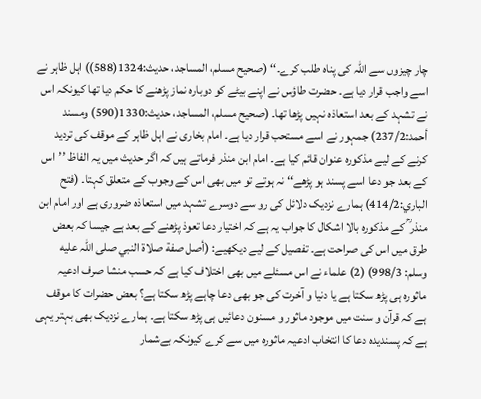چار چیزوں سے اللہ کی پناہ طلب کرے۔‘‘ (صحیح مسلم، المساجد، حدیث:1324(588)) اہل ظاہر نے اسے واجب قرار دیا ہے۔ حضرت طاؤس نے اپنے بیٹے کو دوبارہ نماز پڑھنے کا حکم دیا تھا کیونکہ اس نے تشہد کے بعد استعاذہ نہیں پڑھا تھا۔ (صحیح مسلم، المساجد، حدیث:1330(590) ومسند أحمد:237/2) جمہور نے اسے مستحب قرار دیا ہے۔ امام بخاری نے اہل ظاہر کے موقف کی تردید کرنے کے لیے مذکورہ عنوان قائم کیا ہے۔ امام ابن منذر فرماتے ہیں کہ اگر حدیث میں یہ الفاظ ’’اس کے بعد جو دعا اسے پسند ہو پڑھے‘‘ نہ ہوتے تو میں بھی اس کے وجوب کے متعلق کہتا۔ (فتح الباري:414/2) ہمارے نزدیک دلائل کی رو سے دوسرے تشہد میں استعاذہ ضروری ہے اور امام ابن منذر ؒ کے مذکورہ بالا اشکال کا جواب یہ ہے کہ اختیار دعا تعوذ پڑھنے کے بعد ہے جیسا کہ بعض طرق میں اس کی صراحت ہے۔ تفصیل کے لیے دیکھیے: (أصل صفة صلاة النبي صلی اللہ علیه وسلم: 998/3) (2) علماء نے اس مسئلے میں بھی اختلاف کیا ہے کہ حسب منشا صرف ادعیہ ماثورہ ہی پڑھ سکتا ہے یا دنیا و آخرت کی جو بھی دعا چاہے پڑھ سکتا ہے؟ بعض حضرات کا موقف ہے کہ قرآن و سنت میں موجود ماثور و مسنون دعائیں ہی پڑھ سکتا ہے۔ ہمارے نزدیک بھی بہتر یہی ہے کہ پسندیدہ دعا کا انتخاب ادعیہ ماثورہ میں سے کرے کیونکہ بےشمار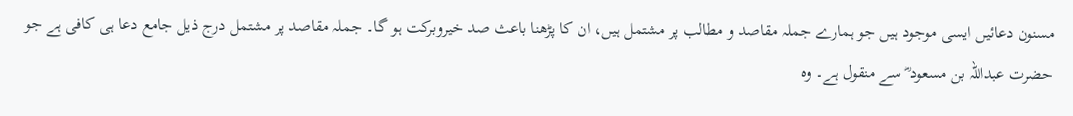مسنون دعائیں ایسی موجود ہیں جو ہمارے جملہ مقاصد و مطالب پر مشتمل ہیں، ان کا پڑھنا باعث صد خیروبرکت ہو گا۔ جملہ مقاصد پر مشتمل درج ذیل جامع دعا ہی کافی ہے جو حضرت عبداللہ بن مسعود ؓ سے منقول ہے۔ وہ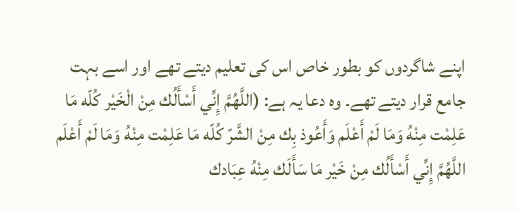اپنے شاگردوں کو بطور خاص اس کی تعلیم دیتے تھے اور اسے بہت جامع قرار دیتے تھے۔ وہ دعا یہ ہے: (اللَّهُمَّ إِنِّي أَسْأَلُك مِنْ الْخَيْر كُلّه مَا عَلِمْت مِنْهُ وَمَا لَمْ أَعْلَم وَأَعُوذ بِك مِنْ الشَّرّ كُلّه مَا عَلِمْت مِنْهُ وَمَا لَمْ أَعْلَم اللَّهُمَّ إِنِّي أَسْأَلُك مِنْ خَيْر مَا سَأَلَك مِنْهُ عِبَادك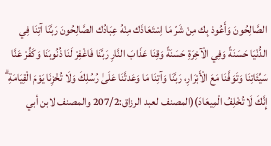الصَّالِحُونَ وَأَعُوذ بِك مِنْ شَرّ مَا اِسْتَعَاذَك مِنْهُ عِبَادُك الصَّالِحُونَ رَبَّنَا آتِنَا فِي الدُّنْيَا حَسَنَةً وَفِي الْآخِرَةِ حَسَنَةً وَقِنَا عَذَابَ النَّارِ رَبَّنَا فَاغْفِرْ لَنَا ذُنُوبَنَا وَكَفِّرْ عَنَّا سَيِّئَاتِنَا وَتَوَفَّنَا مَعَ الْأَبْرَارِ، رَبَّنَا وَآتِنَا مَا وَعَدتَّنَا عَلَىٰ رُسُلِكَ وَلَا تُخْزِنَا يَوْمَ الْقِيَامَةِ ۗ إِنَّكَ لَا تُخْلِفُ الْمِيعَادَ)(المصنف لعبد الرزاق:207/2 والمصنف لابن أبي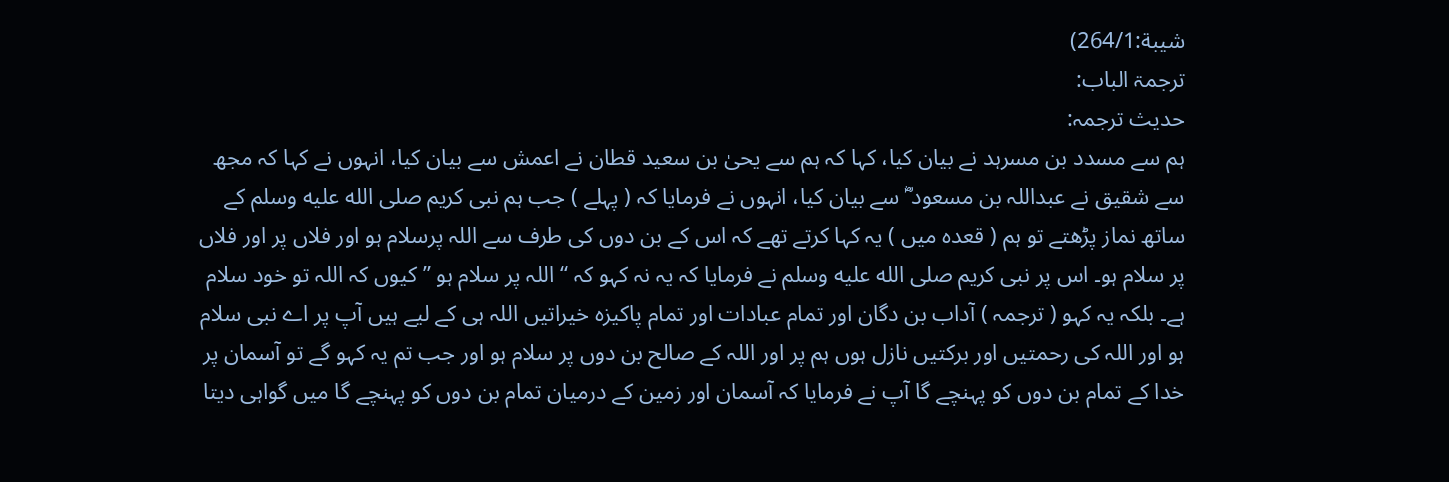شیبة:264/1)
ترجمۃ الباب:
حدیث ترجمہ:
ہم سے مسدد بن مسرہد نے بیان کیا، کہا کہ ہم سے یحیٰ بن سعید قطان نے اعمش سے بیان کیا، انہوں نے کہا کہ مجھ سے شقیق نے عبداللہ بن مسعود ؓ سے بیان کیا، انہوں نے فرمایا کہ ( پہلے ) جب ہم نبی کریم صلى الله عليه وسلم کے ساتھ نماز پڑھتے تو ہم ( قعدہ میں ) یہ کہا کرتے تھے کہ اس کے بن دوں کی طرف سے اللہ پرسلام ہو اور فلاں پر اور فلاں پر سلام ہو۔ اس پر نبی کریم صلى الله عليه وسلم نے فرمایا کہ یہ نہ کہو کہ “ اللہ پر سلام ہو ” کیوں کہ اللہ تو خود سلام ہے۔ بلکہ یہ کہو ( ترجمہ ) آداب بن دگان اور تمام عبادات اور تمام پاکیزہ خیراتیں اللہ ہی کے لیے ہیں آپ پر اے نبی سلام ہو اور اللہ کی رحمتیں اور برکتیں نازل ہوں ہم پر اور اللہ کے صالح بن دوں پر سلام ہو اور جب تم یہ کہو گے تو آسمان پر خدا کے تمام بن دوں کو پہنچے گا آپ نے فرمایا کہ آسمان اور زمین کے درمیان تمام بن دوں کو پہنچے گا میں گواہی دیتا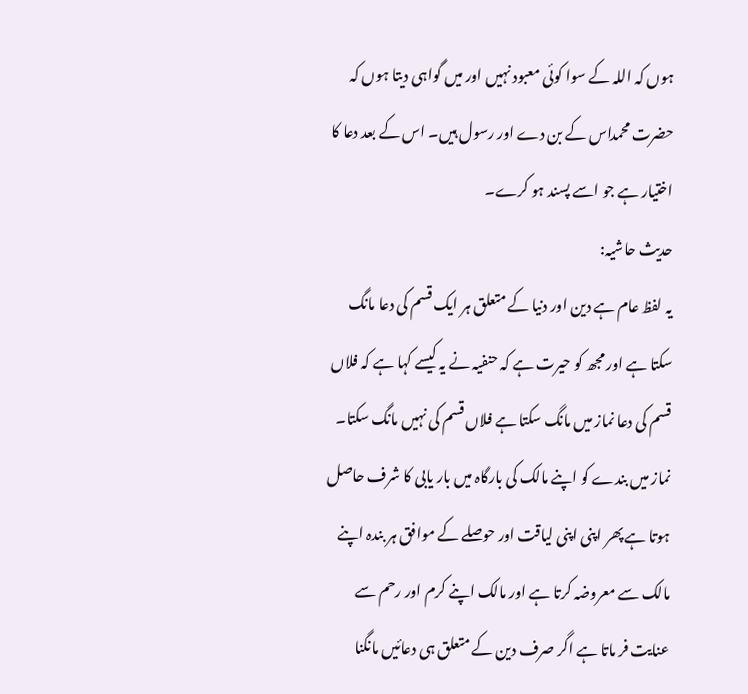ہوں کہ اللہ کے سوا کوئی معبود نہیں اور میں گواہی دیتا ہوں کہ حضرت محمداس کے بن دے اور رسول ہیں۔ اس کے بعد دعا کا اختیار ہے جو اسے پسند ہو کرے۔
حدیث حاشیہ:
یہ لفظ عام ہے دین اور دنیا کے متعلق ہر ایک قسم کی دعا مانگ سکتا ہے اور مجھ کو حیرت ہے کہ حنفیہ نے یہ کیسے کہا ہے کہ فلاں قسم کی دعا نماز میں مانگ سکتا ہے فلاں قسم کی نہیں مانگ سکتا۔ نماز میں بندے کو اپنے مالک کی بارگاہ میں بار یابی کا شرف حاصل ہوتا ہے پھر اپنی اپنی لیاقت اور حوصلے کے موافق ہر بندہ اپنے مالک سے معروضہ کرتا ہے اور مالک اپنے کرم اور رحم سے عنایت فر ماتا ہے اگر صرف دین کے متعلق ہی دعائیں مانگنا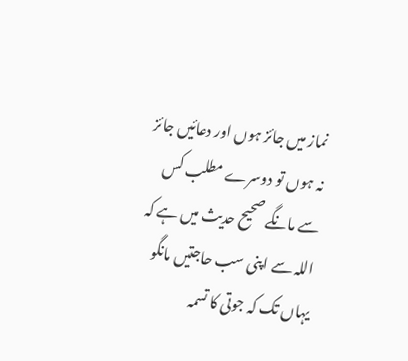نماز میں جائز ہوں اور دعائیں جائز نہ ہوں تو دوسرے مطلب کس سے مانگے صحیح حدیث میں ہے کہ اللہ سے اپنی سب حاجتیں مانگو یہاں تک کہ جوتی کا تسمہ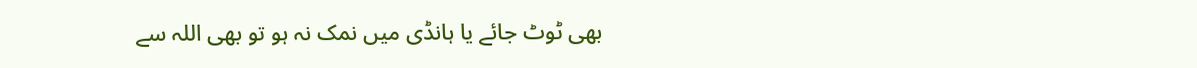بھی ٹوٹ جائے یا ہانڈی میں نمک نہ ہو تو بھی اللہ سے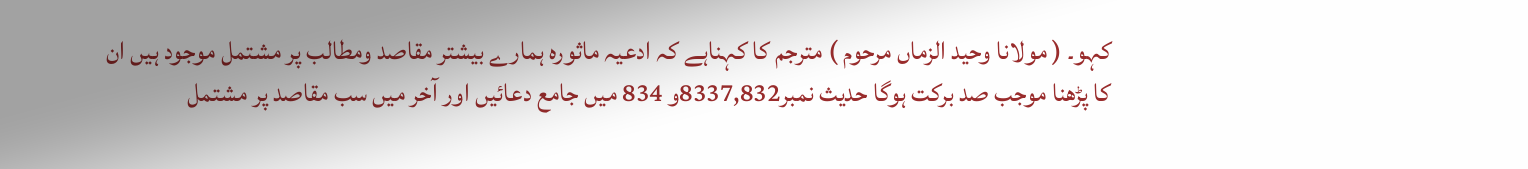کہو۔ ( مولانا وحید الزماں مرحوم ) مترجم کا کہناہے کہ ادعیہ ماثورہ ہمارے بیشتر مقاصد ومطالب پر مشتمل موجود ہیں ان کا پڑھنا موجب صد برکت ہوگا حدیث نمبر8337,832و 834 میں جامع دعائیں اور آخر میں سب مقاصد پر مشتمل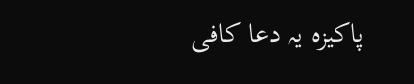پاکیزہ یہ دعا کافی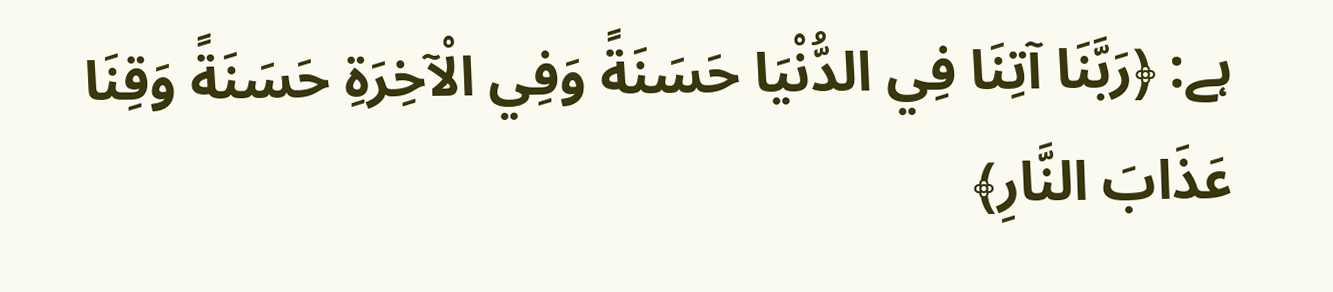ہے: ﴿رَبَّنَا آتِنَا فِي الدُّنْيَا حَسَنَةً وَفِي الْآخِرَةِ حَسَنَةً وَقِنَا عَذَابَ النَّارِ﴾